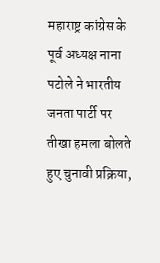महाराष्ट्र कांग्रेस के पूर्व अध्यक्ष नाना पटोले ने भारतीय जनता पार्टी पर तीखा हमला बोलते हुए चुनावी प्रक्रिया,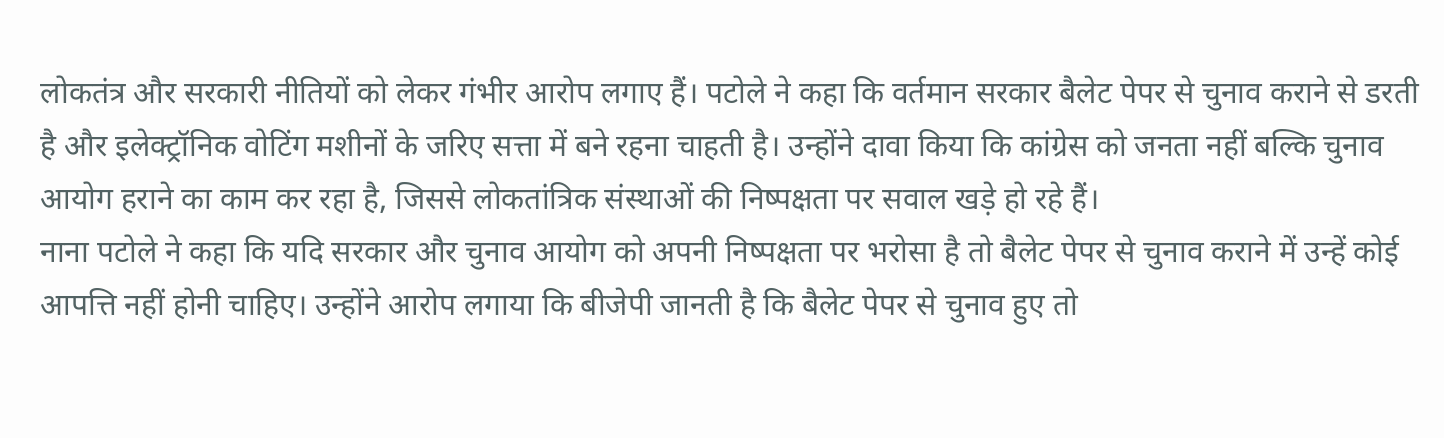लोकतंत्र और सरकारी नीतियों को लेकर गंभीर आरोप लगाए हैं। पटोले ने कहा कि वर्तमान सरकार बैलेट पेपर से चुनाव कराने से डरती है और इलेक्ट्रॉनिक वोटिंग मशीनों के जरिए सत्ता में बने रहना चाहती है। उन्होंने दावा किया कि कांग्रेस को जनता नहीं बल्कि चुनाव आयोग हराने का काम कर रहा है, जिससे लोकतांत्रिक संस्थाओं की निष्पक्षता पर सवाल खड़े हो रहे हैं।
नाना पटोले ने कहा कि यदि सरकार और चुनाव आयोग को अपनी निष्पक्षता पर भरोसा है तो बैलेट पेपर से चुनाव कराने में उन्हें कोई आपत्ति नहीं होनी चाहिए। उन्होंने आरोप लगाया कि बीजेपी जानती है कि बैलेट पेपर से चुनाव हुए तो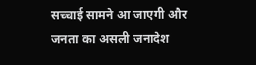सच्चाई सामने आ जाएगी और जनता का असली जनादेश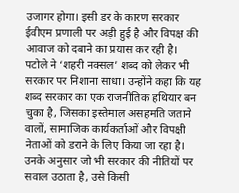उजागर होगा। इसी डर के कारण सरकार ईवीएम प्रणाली पर अड़ी हुई है और विपक्ष की आवाज को दबाने का प्रयास कर रही है।
पटोले ने ‘शहरी नक्सल’ शब्द को लेकर भी सरकार पर निशाना साधा। उन्होंने कहा कि यह शब्द सरकार का एक राजनीतिक हथियार बन चुका है, जिसका इस्तेमाल असहमति जताने वालों, सामाजिक कार्यकर्ताओं और विपक्षी नेताओं को डराने के लिए किया जा रहा है। उनके अनुसार जो भी सरकार की नीतियों पर सवाल उठाता है, उसे किसी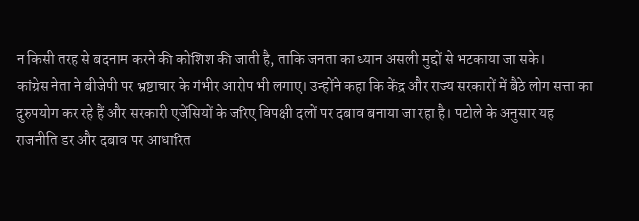न किसी तरह से बदनाम करने की कोशिश की जाती है, ताकि जनता का ध्यान असली मुद्दों से भटकाया जा सके।
कांग्रेस नेता ने बीजेपी पर भ्रष्टाचार के गंभीर आरोप भी लगाए। उन्होंने कहा कि केंद्र और राज्य सरकारों में बैठे लोग सत्ता का दुरुपयोग कर रहे हैं और सरकारी एजेंसियों के जरिए विपक्षी दलों पर दबाव बनाया जा रहा है। पटोले के अनुसार यह राजनीति डर और दबाव पर आधारित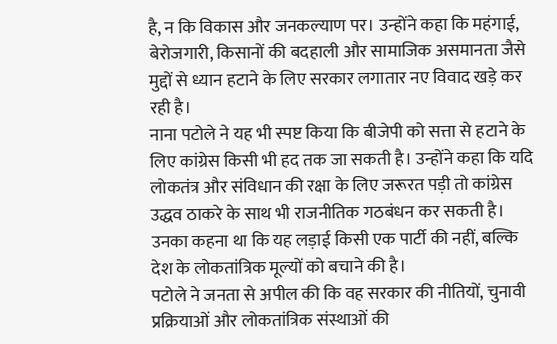है, न कि विकास और जनकल्याण पर। उन्होंने कहा कि महंगाई, बेरोजगारी, किसानों की बदहाली और सामाजिक असमानता जैसे मुद्दों से ध्यान हटाने के लिए सरकार लगातार नए विवाद खड़े कर रही है।
नाना पटोले ने यह भी स्पष्ट किया कि बीजेपी को सत्ता से हटाने के लिए कांग्रेस किसी भी हद तक जा सकती है। उन्होंने कहा कि यदि लोकतंत्र और संविधान की रक्षा के लिए जरूरत पड़ी तो कांग्रेस उद्धव ठाकरे के साथ भी राजनीतिक गठबंधन कर सकती है। उनका कहना था कि यह लड़ाई किसी एक पार्टी की नहीं, बल्कि देश के लोकतांत्रिक मूल्यों को बचाने की है।
पटोले ने जनता से अपील की कि वह सरकार की नीतियों, चुनावी प्रक्रियाओं और लोकतांत्रिक संस्थाओं की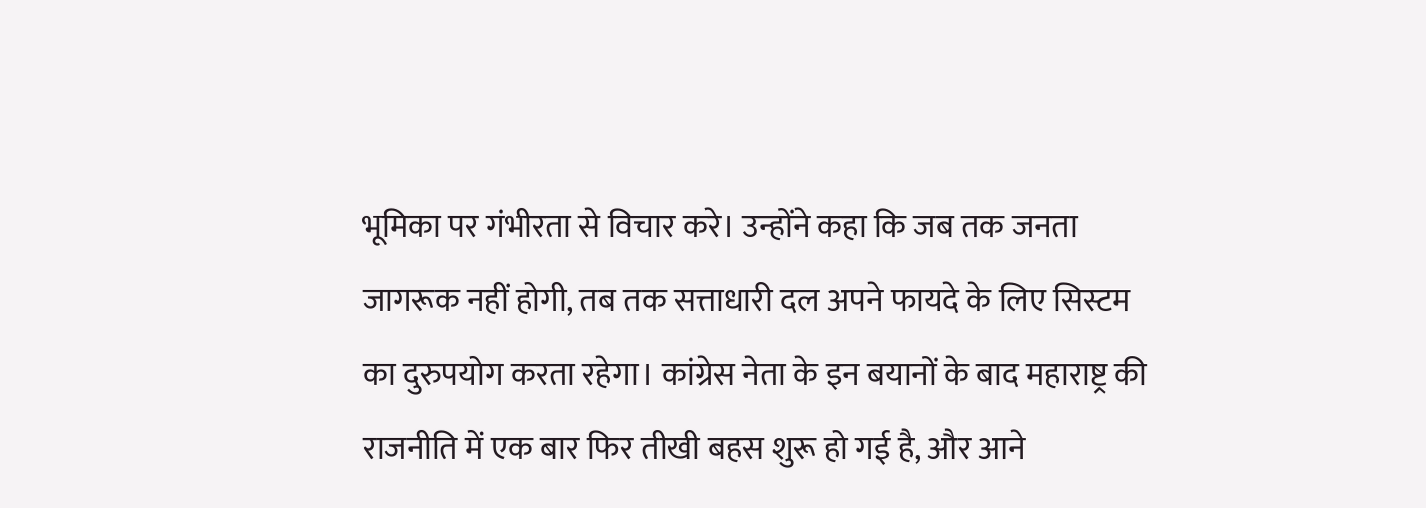भूमिका पर गंभीरता से विचार करे। उन्होंने कहा कि जब तक जनता जागरूक नहीं होगी, तब तक सत्ताधारी दल अपने फायदे के लिए सिस्टम का दुरुपयोग करता रहेगा। कांग्रेस नेता के इन बयानों के बाद महाराष्ट्र की राजनीति में एक बार फिर तीखी बहस शुरू हो गई है, और आने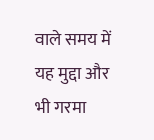वाले समय में यह मुद्दा और भी गरमा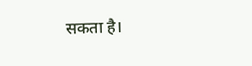सकता है।